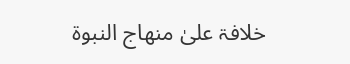خلافۃ علیٰ منھاج النبوۃ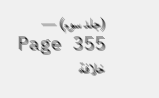(جلد سوم) — Page 355
خلافة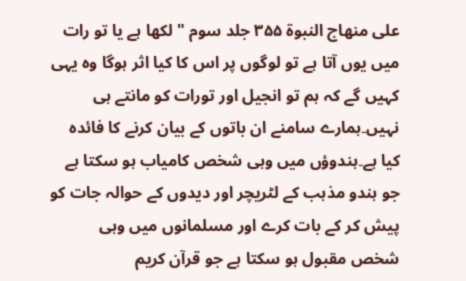على منهاج النبوة ۳۵۵ جلد سوم " لکھا ہے یا تو رات میں یوں آتا ہے تو لوگوں پر اس کا کیا اثر ہوگا وہ یہی کہیں گے کہ ہم تو انجیل اور تورات کو مانتے ہی نہیں۔ہمارے سامنے ان باتوں کے بیان کرنے کا فائدہ کیا ہے۔ہندوؤں میں وہی شخص کامیاب ہو سکتا ہے جو ہندو مذہب کے لٹریچر اور دیدوں کے حوالہ جات کو پیش کر کے بات کرے اور مسلمانوں میں وہی شخص مقبول ہو سکتا ہے جو قرآن کریم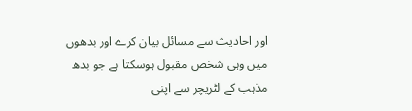اور احادیث سے مسائل بیان کرے اور بدھوں میں وہی شخص مقبول ہوسکتا ہے جو بدھ مذہب کے لٹریچر سے اپنی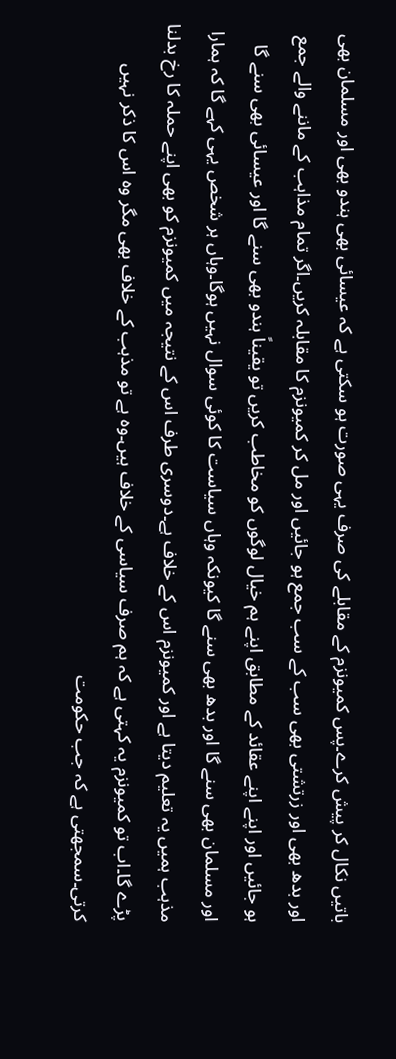باتیں نکال کر پیش کرے۔پس کمیونزم کے مقابلے کی صرف یہی صورت ہو سکتی ہے کہ عیسائی بھی ہندو بھی اور مسلمان بھی اور بدھ بھی اور زرتشتی بھی سب کے سب جمع ہو جائیں اور مل کر کمیونزم کا مقابلہ کریں۔اگر تمام مذاہب کے ماننے والے جمع ہو جائیں اور اپنے اپنے عقائد کے مطابق اپنے ہم خیال لوگوں کو مخاطب کریں تو یقیناً ہندو بھی سنے گا اور عیسائی بھی سنے گا اور مسلمان بھی سنے گا اور بدھ بھی سنے گا کیونکہ وہاں سیاست کا کوئی سوال نہیں ہوگا۔وہاں ہر شخص یہی کہے گا کہ ہمارا مذہب ہمیں یہ تعلیم دیتا ہے اور کمیونزم اس کے خلاف ہے۔دوسری طرف اس کے نتیجہ میں کمیونزم کو بھی اپنے حملہ کا رخ بدلنا پڑے گا۔اب تو کمیونزم یہ کہتی ہے کہ ہم صرف سیاسی کے خلاف ہیں۔وہ ہے تو مذہب کے خلاف بھی مگر وہ اس کا ذکر نہیں کرتی۔سمجھتی ہے کہ جب حکومت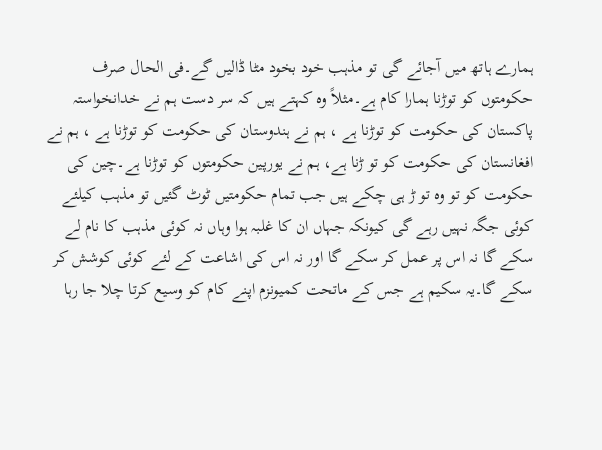ہمارے ہاتھ میں آجائے گی تو مذہب خود بخود مٹا ڈالیں گے۔فی الحال صرف حکومتوں کو توڑنا ہمارا کام ہے۔مثلاً وہ کہتے ہیں کہ سر دست ہم نے خدانخواستہ پاکستان کی حکومت کو توڑنا ہے ، ہم نے ہندوستان کی حکومت کو توڑنا ہے ، ہم نے افغانستان کی حکومت کو تو ڑنا ہے، ہم نے یورپین حکومتوں کو توڑنا ہے۔چین کی حکومت کو تو وہ تو ڑ ہی چکے ہیں جب تمام حکومتیں ٹوٹ گئیں تو مذہب کیلئے کوئی جگہ نہیں رہے گی کیونکہ جہاں ان کا غلبہ ہوا وہاں نہ کوئی مذہب کا نام لے سکے گا نہ اس پر عمل کر سکے گا اور نہ اس کی اشاعت کے لئے کوئی کوشش کر سکے گا۔یہ سکیم ہے جس کے ماتحت کمیونزم اپنے کام کو وسیع کرتا چلا جا رہا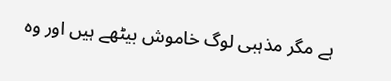ہے مگر مذہبی لوگ خاموش بیٹھے ہیں اور وہ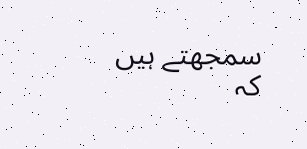سمجھتے ہیں کہ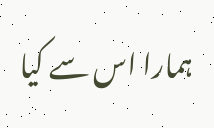ہمارا اس سے کیا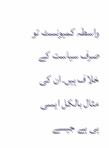واسطہ کمیونسٹ تو صرف سیاست کے خلاف ہیں۔ان کی مثال بالکل ایسی ہی ہے جیسے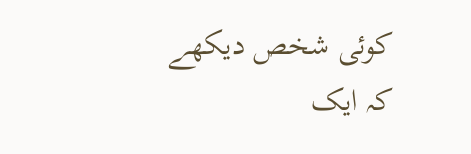کوئی شخص دیکھے کہ ایک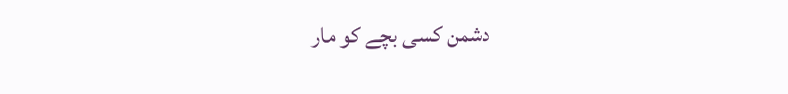دشمن کسی بچے کو مار